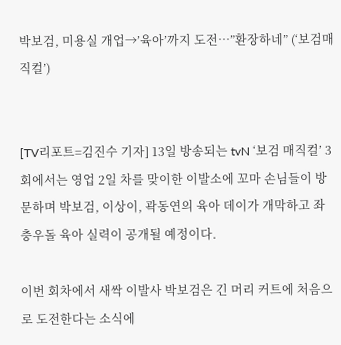박보검, 미용실 개업→’육아’까지 도전…”환장하네” (‘보검매직컬’)


[TV리포트=김진수 기자] 13일 방송되는 tvN ‘보검 매직컬’ 3회에서는 영업 2일 차를 맞이한 이발소에 꼬마 손님들이 방문하며 박보검, 이상이, 곽동연의 육아 데이가 개막하고 좌충우돌 육아 실력이 공개될 예정이다.

이번 회차에서 새싹 이발사 박보검은 긴 머리 커트에 처음으로 도전한다는 소식에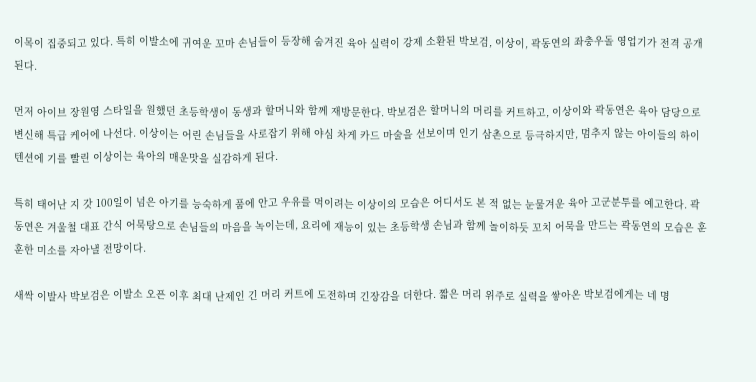이목이 집중되고 있다. 특히 이발소에 귀여운 꼬마 손님들이 등장해 숨겨진 육아 실력이 강제 소환된 박보검, 이상이, 곽동연의 좌충우돌 영업기가 전격 공개된다.

먼저 아이브 장원영 스타일을 원했던 초등학생이 동생과 할머니와 함께 재방문한다. 박보검은 할머니의 머리를 커트하고, 이상이와 곽동연은 육아 담당으로 변신해 특급 케어에 나선다. 이상이는 어린 손님들을 사로잡기 위해 야심 차게 카드 마술을 선보이며 인기 삼촌으로 등극하지만, 멈추지 않는 아이들의 하이 텐션에 기를 빨린 이상이는 육아의 매운맛을 실감하게 된다.

특히 태어난 지 갓 100일이 넘은 아기를 능숙하게 품에 안고 우유를 먹이려는 이상이의 모습은 어디서도 본 적 없는 눈물겨운 육아 고군분투를 예고한다. 곽동연은 겨울철 대표 간식 어묵탕으로 손님들의 마음을 녹이는데, 요리에 재능이 있는 초등학생 손님과 함께 놀이하듯 꼬치 어묵을 만드는 곽동연의 모습은 훈훈한 미소를 자아낼 전망이다.

새싹 이발사 박보검은 이발소 오픈 이후 최대 난제인 긴 머리 커트에 도전하며 긴장감을 더한다. 짧은 머리 위주로 실력을 쌓아온 박보검에게는 네 명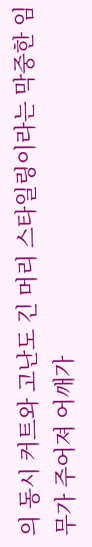의 동시 커트와 고난도 긴 머리 스타일링이라는 막중한 임무가 주어져 어깨가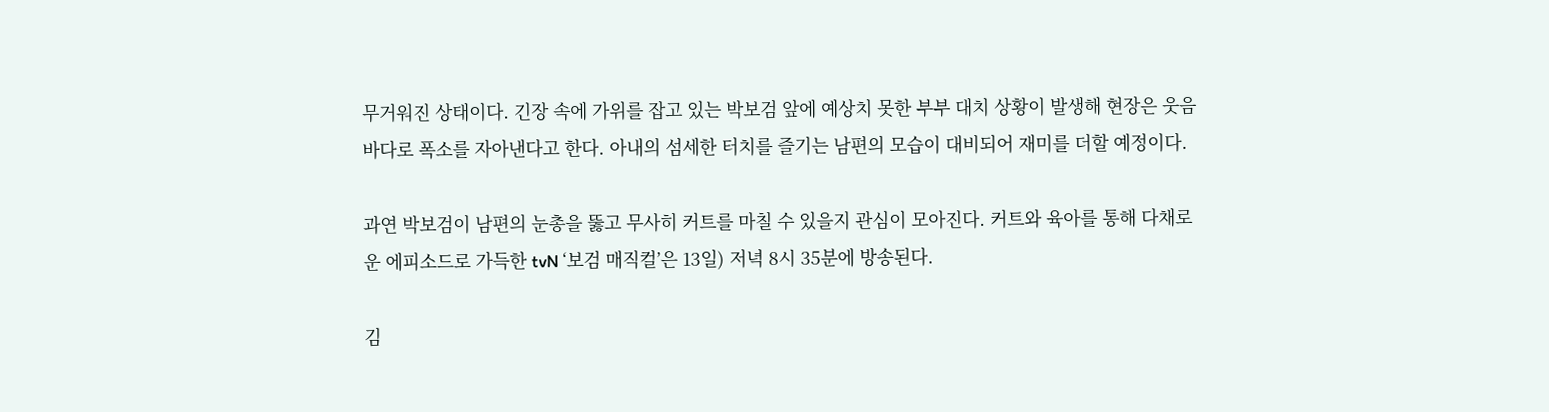무거워진 상태이다. 긴장 속에 가위를 잡고 있는 박보검 앞에 예상치 못한 부부 대치 상황이 발생해 현장은 웃음바다로 폭소를 자아낸다고 한다. 아내의 섬세한 터치를 즐기는 남편의 모습이 대비되어 재미를 더할 예정이다.

과연 박보검이 남편의 눈총을 뚫고 무사히 커트를 마칠 수 있을지 관심이 모아진다. 커트와 육아를 통해 다채로운 에피소드로 가득한 tvN ‘보검 매직컬’은 13일) 저녁 8시 35분에 방송된다.

김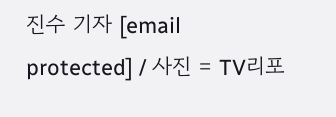진수 기자 [email protected] / 사진 = TV리포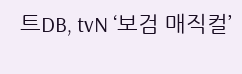트DB, tvN ‘보검 매직컬’